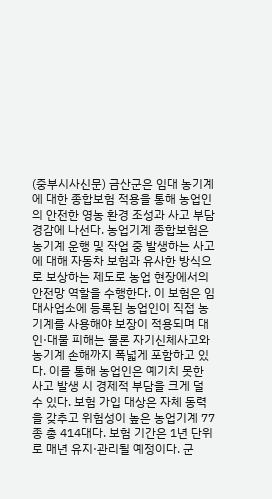(중부시사신문) 금산군은 임대 농기계에 대한 종합보험 적용을 통해 농업인의 안전한 영농 환경 조성과 사고 부담 경감에 나선다. 농업기계 종합보험은 농기계 운행 및 작업 중 발생하는 사고에 대해 자동차 보험과 유사한 방식으로 보상하는 제도로 농업 현장에서의 안전망 역할을 수행한다. 이 보험은 임대사업소에 등록된 농업인이 직접 농기계를 사용해야 보장이 적용되며 대인·대물 피해는 물론 자기신체사고와 농기계 손해까지 폭넓게 포함하고 있다. 이를 통해 농업인은 예기치 못한 사고 발생 시 경제적 부담을 크게 덜 수 있다. 보험 가입 대상은 자체 동력을 갖추고 위험성이 높은 농업기계 77종 총 414대다. 보험 기간은 1년 단위로 매년 유지·관리될 예정이다. 군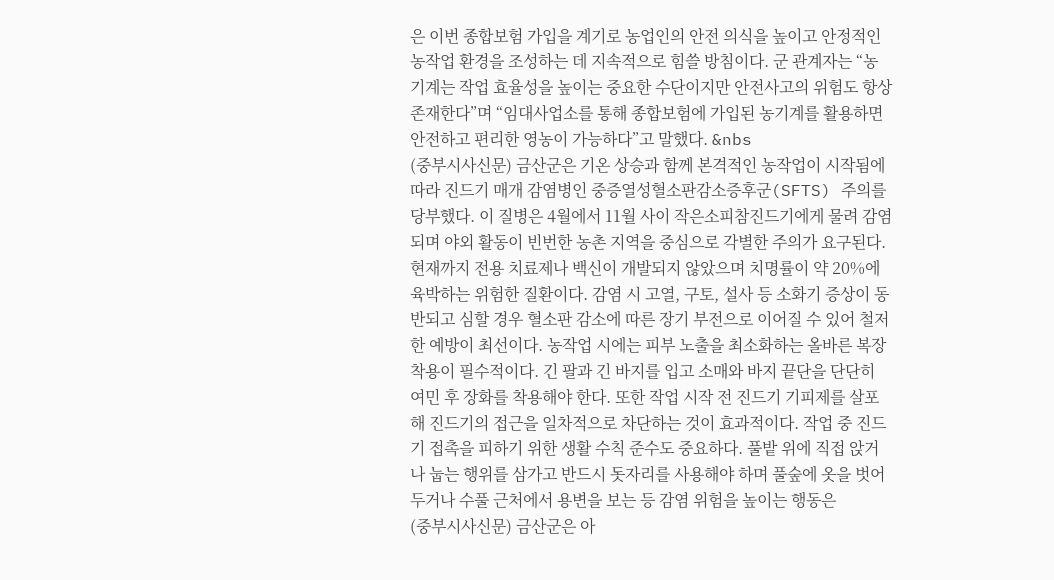은 이번 종합보험 가입을 계기로 농업인의 안전 의식을 높이고 안정적인 농작업 환경을 조성하는 데 지속적으로 힘쓸 방침이다. 군 관계자는 “농기계는 작업 효율성을 높이는 중요한 수단이지만 안전사고의 위험도 항상 존재한다”며 “임대사업소를 통해 종합보험에 가입된 농기계를 활용하면 안전하고 편리한 영농이 가능하다”고 말했다. &nbs
(중부시사신문) 금산군은 기온 상승과 함께 본격적인 농작업이 시작됨에 따라 진드기 매개 감염병인 중증열성혈소판감소증후군(SFTS) 주의를 당부했다. 이 질병은 4월에서 11월 사이 작은소피참진드기에게 물려 감염되며 야외 활동이 빈번한 농촌 지역을 중심으로 각별한 주의가 요구된다. 현재까지 전용 치료제나 백신이 개발되지 않았으며 치명률이 약 20%에 육박하는 위험한 질환이다. 감염 시 고열, 구토, 설사 등 소화기 증상이 동반되고 심할 경우 혈소판 감소에 따른 장기 부전으로 이어질 수 있어 철저한 예방이 최선이다. 농작업 시에는 피부 노출을 최소화하는 올바른 복장 착용이 필수적이다. 긴 팔과 긴 바지를 입고 소매와 바지 끝단을 단단히 여민 후 장화를 착용해야 한다. 또한 작업 시작 전 진드기 기피제를 살포해 진드기의 접근을 일차적으로 차단하는 것이 효과적이다. 작업 중 진드기 접촉을 피하기 위한 생활 수칙 준수도 중요하다. 풀밭 위에 직접 앉거나 눕는 행위를 삼가고 반드시 돗자리를 사용해야 하며 풀숲에 옷을 벗어두거나 수풀 근처에서 용변을 보는 등 감염 위험을 높이는 행동은
(중부시사신문) 금산군은 아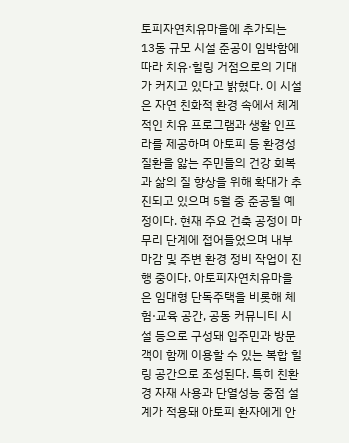토피자연치유마을에 추가되는 13동 규모 시설 준공이 임박함에 따라 치유·힐링 거점으로의 기대가 커지고 있다고 밝혔다. 이 시설은 자연 친화적 환경 속에서 체계적인 치유 프로그램과 생활 인프라를 제공하며 아토피 등 환경성 질환을 앓는 주민들의 건강 회복과 삶의 질 향상을 위해 확대가 추진되고 있으며 5월 중 준공될 예정이다. 현재 주요 건축 공정이 마무리 단계에 접어들었으며 내부 마감 및 주변 환경 정비 작업이 진행 중이다. 아토피자연치유마을은 임대형 단독주택을 비롯해 체험·교육 공간, 공동 커뮤니티 시설 등으로 구성돼 입주민과 방문객이 함께 이용할 수 있는 복합 힐링 공간으로 조성된다. 특히 친환경 자재 사용과 단열성능 중점 설계가 적용돼 아토피 환자에게 안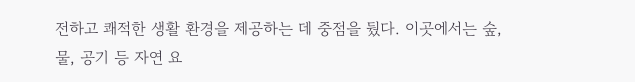전하고 쾌적한 생활 환경을 제공하는 데 중점을 뒀다. 이곳에서는 숲, 물, 공기 등 자연 요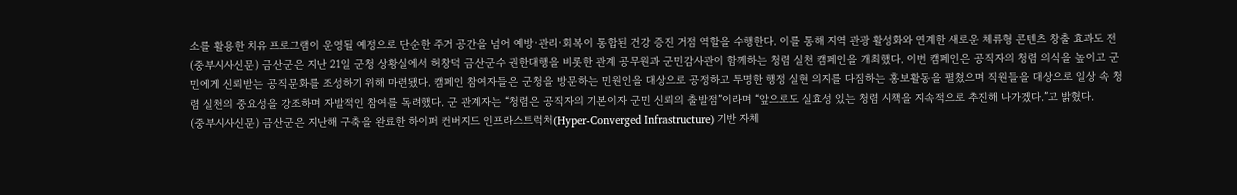소를 활용한 치유 프로그램이 운영될 예정으로 단순한 주거 공간을 넘어 예방·관리·회복이 통합된 건강 증진 거점 역할을 수행한다. 이를 통해 지역 관광 활성화와 연계한 새로운 체류형 콘텐츠 창출 효과도 전
(중부시사신문) 금산군은 지난 21일 군청 상황실에서 허창덕 금산군수 권한대행을 비롯한 관계 공무원과 군민감사관이 함께하는 청렴 실천 캠페인을 개최했다. 이번 캠페인은 공직자의 청렴 의식을 높이고 군민에게 신뢰받는 공직문화를 조성하기 위해 마련됐다. 캠페인 참여자들은 군청을 방문하는 민원인을 대상으로 공정하고 투명한 행정 실현 의지를 다짐하는 홍보활동을 펼쳤으며 직원들을 대상으로 일상 속 청렴 실천의 중요성을 강조하며 자발적인 참여를 독려했다. 군 관계자는 “청렴은 공직자의 기본이자 군민 신뢰의 출발점”이라며 “앞으로도 실효성 있는 청렴 시책을 지속적으로 추진해 나가겠다.”고 밝혔다.
(중부시사신문) 금산군은 지난해 구축을 완료한 하이퍼 컨버지드 인프라스트럭처(Hyper-Converged Infrastructure) 기반 자체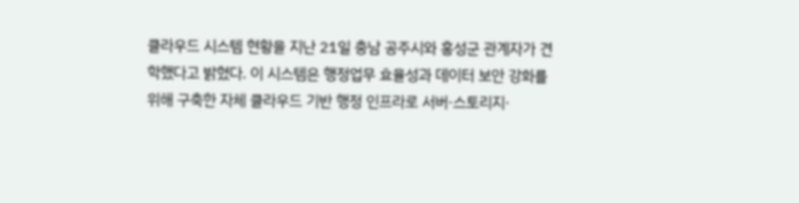클라우드 시스템 현황을 지난 21일 충남 공주시와 홍성군 관계자가 견학했다고 밝혔다. 이 시스템은 행정업무 효율성과 데이터 보안 강화를 위해 구축한 자체 클라우드 기반 행정 인프라로 서버·스토리지·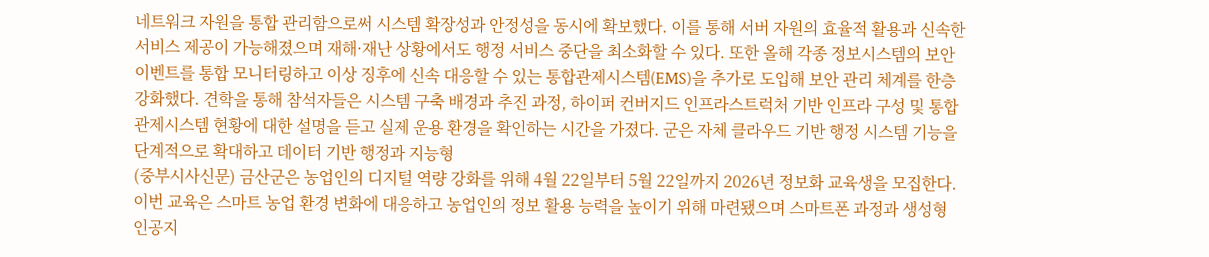네트워크 자원을 통합 관리함으로써 시스템 확장성과 안정성을 동시에 확보했다. 이를 통해 서버 자원의 효율적 활용과 신속한 서비스 제공이 가능해졌으며 재해·재난 상황에서도 행정 서비스 중단을 최소화할 수 있다. 또한 올해 각종 정보시스템의 보안 이벤트를 통합 모니터링하고 이상 징후에 신속 대응할 수 있는 통합관제시스템(EMS)을 추가로 도입해 보안 관리 체계를 한층 강화했다. 견학을 통해 참석자들은 시스템 구축 배경과 추진 과정, 하이퍼 컨버지드 인프라스트럭처 기반 인프라 구성 및 통합관제시스템 현황에 대한 설명을 듣고 실제 운용 환경을 확인하는 시간을 가졌다. 군은 자체 클라우드 기반 행정 시스템 기능을 단계적으로 확대하고 데이터 기반 행정과 지능형
(중부시사신문) 금산군은 농업인의 디지털 역량 강화를 위해 4월 22일부터 5월 22일까지 2026년 정보화 교육생을 모집한다. 이번 교육은 스마트 농업 환경 변화에 대응하고 농업인의 정보 활용 능력을 높이기 위해 마련됐으며 스마트폰 과정과 생성형 인공지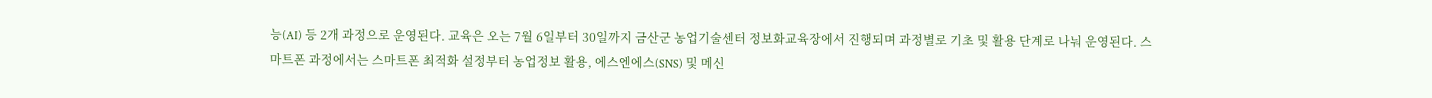능(AI) 등 2개 과정으로 운영된다. 교육은 오는 7월 6일부터 30일까지 금산군 농업기술센터 정보화교육장에서 진행되며 과정별로 기초 및 활용 단계로 나눠 운영된다. 스마트폰 과정에서는 스마트폰 최적화 설정부터 농업정보 활용, 에스엔에스(SNS) 및 메신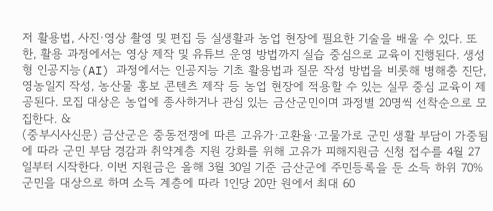저 활용법, 사진·영상 촬영 및 편집 등 실생활과 농업 현장에 필요한 기술을 배울 수 있다. 또한, 활용 과정에서는 영상 제작 및 유튜브 운영 방법까지 실습 중심으로 교육이 진행된다. 생성형 인공지능(AI) 과정에서는 인공지능 기초 활용법과 질문 작성 방법을 비롯해 병해충 진단, 영농일지 작성, 농산물 홍보 콘텐츠 제작 등 농업 현장에 적용할 수 있는 실무 중심 교육이 제공된다. 모집 대상은 농업에 종사하거나 관심 있는 금산군민이며 과정별 20명씩 선착순으로 모집한다. &
(중부시사신문) 금산군은 중동전쟁에 따른 고유가·고환율·고물가로 군민 생활 부담이 가중됨에 따라 군민 부담 경감과 취약계층 지원 강화를 위해 고유가 피해지원금 신청 접수를 4월 27일부터 시작한다. 이번 지원금은 올해 3월 30일 기준 금산군에 주민등록을 둔 소득 하위 70% 군민을 대상으로 하며 소득 계층에 따라 1인당 20만 원에서 최대 60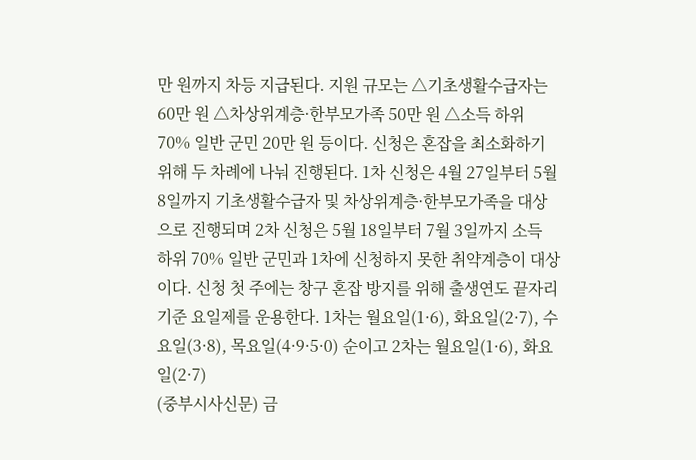만 원까지 차등 지급된다. 지원 규모는 △기초생활수급자는 60만 원 △차상위계층·한부모가족 50만 원 △소득 하위 70% 일반 군민 20만 원 등이다. 신청은 혼잡을 최소화하기 위해 두 차례에 나눠 진행된다. 1차 신청은 4월 27일부터 5월 8일까지 기초생활수급자 및 차상위계층·한부모가족을 대상으로 진행되며 2차 신청은 5월 18일부터 7월 3일까지 소득 하위 70% 일반 군민과 1차에 신청하지 못한 취약계층이 대상이다. 신청 첫 주에는 창구 혼잡 방지를 위해 출생연도 끝자리 기준 요일제를 운용한다. 1차는 월요일(1·6), 화요일(2·7), 수요일(3·8), 목요일(4·9·5·0) 순이고 2차는 월요일(1·6), 화요일(2·7)
(중부시사신문) 금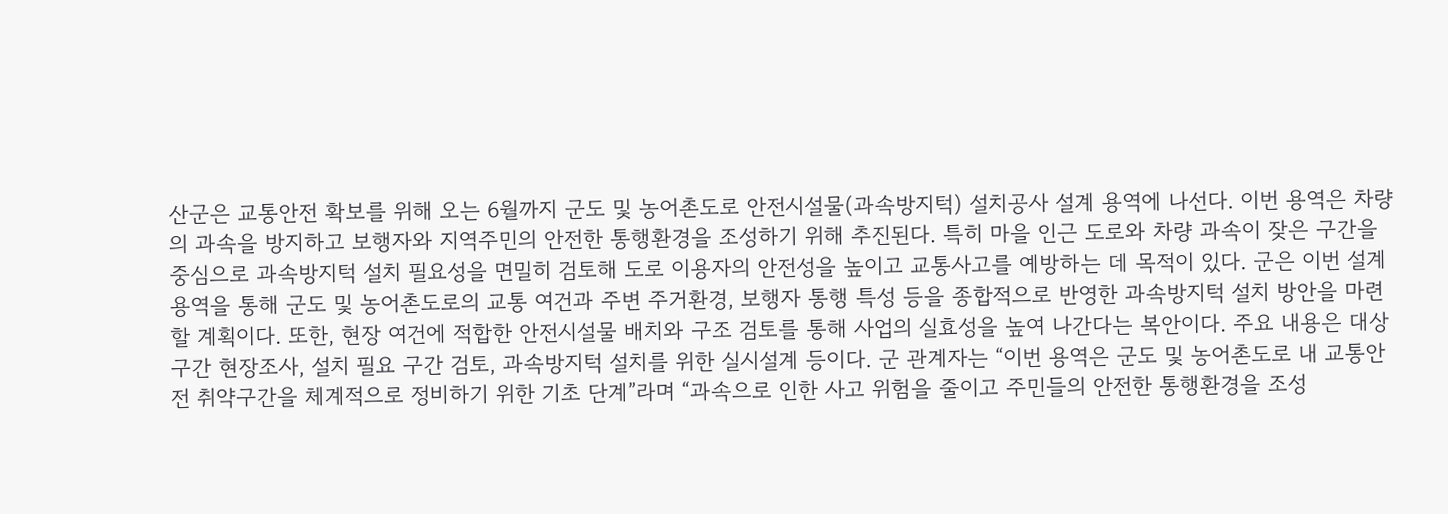산군은 교통안전 확보를 위해 오는 6월까지 군도 및 농어촌도로 안전시설물(과속방지턱) 설치공사 설계 용역에 나선다. 이번 용역은 차량의 과속을 방지하고 보행자와 지역주민의 안전한 통행환경을 조성하기 위해 추진된다. 특히 마을 인근 도로와 차량 과속이 잦은 구간을 중심으로 과속방지턱 설치 필요성을 면밀히 검토해 도로 이용자의 안전성을 높이고 교통사고를 예방하는 데 목적이 있다. 군은 이번 설계 용역을 통해 군도 및 농어촌도로의 교통 여건과 주변 주거환경, 보행자 통행 특성 등을 종합적으로 반영한 과속방지턱 설치 방안을 마련할 계획이다. 또한, 현장 여건에 적합한 안전시설물 배치와 구조 검토를 통해 사업의 실효성을 높여 나간다는 복안이다. 주요 내용은 대상 구간 현장조사, 설치 필요 구간 검토, 과속방지턱 설치를 위한 실시설계 등이다. 군 관계자는 “이번 용역은 군도 및 농어촌도로 내 교통안전 취약구간을 체계적으로 정비하기 위한 기초 단계”라며 “과속으로 인한 사고 위험을 줄이고 주민들의 안전한 통행환경을 조성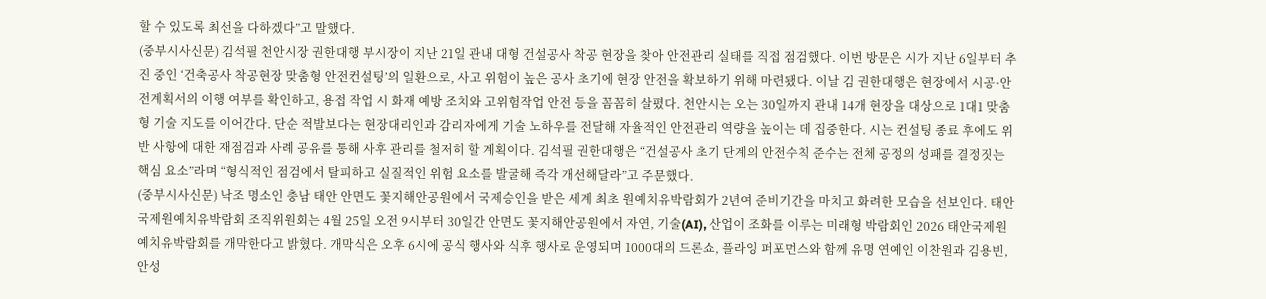할 수 있도록 최선을 다하겠다”고 말했다.
(중부시사신문) 김석필 천안시장 권한대행 부시장이 지난 21일 관내 대형 건설공사 착공 현장을 찾아 안전관리 실태를 직접 점검했다. 이번 방문은 시가 지난 6일부터 추진 중인 ‘건축공사 착공현장 맞춤형 안전컨설팅’의 일환으로, 사고 위험이 높은 공사 초기에 현장 안전을 확보하기 위해 마련됐다. 이날 김 권한대행은 현장에서 시공·안전계획서의 이행 여부를 확인하고, 용접 작업 시 화재 예방 조치와 고위험작업 안전 등을 꼼꼼히 살폈다. 천안시는 오는 30일까지 관내 14개 현장을 대상으로 1대1 맞춤형 기술 지도를 이어간다. 단순 적발보다는 현장대리인과 감리자에게 기술 노하우를 전달해 자율적인 안전관리 역량을 높이는 데 집중한다. 시는 컨설팅 종료 후에도 위반 사항에 대한 재점검과 사례 공유를 통해 사후 관리를 철저히 할 계획이다. 김석필 권한대행은 “건설공사 초기 단계의 안전수칙 준수는 전체 공정의 성패를 결정짓는 핵심 요소”라며 “형식적인 점검에서 탈피하고 실질적인 위험 요소를 발굴해 즉각 개선해달라”고 주문했다.
(중부시사신문) 낙조 명소인 충남 태안 안면도 꽃지해안공원에서 국제승인을 받은 세계 최초 원예치유박람회가 2년여 준비기간을 마치고 화려한 모습을 선보인다. 태안국제원예치유박람회 조직위원회는 4월 25일 오전 9시부터 30일간 안면도 꽃지해안공원에서 자연, 기술(AI), 산업이 조화를 이루는 미래형 박람회인 2026 태안국제원예치유박람회를 개막한다고 밝혔다. 개막식은 오후 6시에 공식 행사와 식후 행사로 운영되며 1000대의 드론쇼, 플라잉 퍼포먼스와 함께 유명 연예인 이찬원과 김용빈, 안성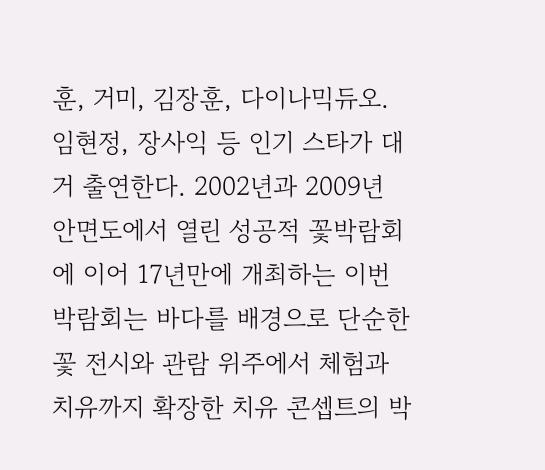훈, 거미, 김장훈, 다이나믹듀오. 임현정, 장사익 등 인기 스타가 대거 출연한다. 2002년과 2009년 안면도에서 열린 성공적 꽃박람회에 이어 17년만에 개최하는 이번 박람회는 바다를 배경으로 단순한 꽃 전시와 관람 위주에서 체험과 치유까지 확장한 치유 콘셉트의 박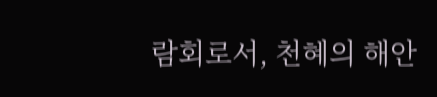람회로서, 천혜의 해안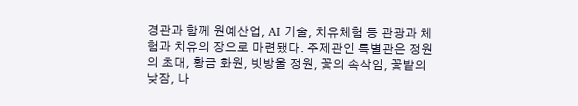경관과 함께 원예산업, AI 기술, 치유체험 등 관광과 체험과 치유의 장으로 마련됐다. 주제관인 특별관은 정원의 초대, 황금 화원, 빗방울 정원, 꽃의 속삭임, 꽃밭의 낮잠, 나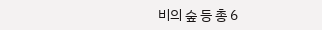비의 숲 등 총 6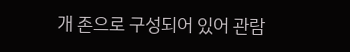개 존으로 구성되어 있어 관람